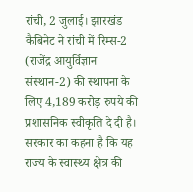रांची, 2 जुलाई। झारखंड कैबिनेट ने रांची में रिम्स-2 (राजेंद्र आयुर्विज्ञान संस्थान-2) की स्थापना के लिए 4,189 करोड़ रुपये की प्रशासनिक स्वीकृति दे दी है। सरकार का कहना है कि यह राज्य के स्वास्थ्य क्षेत्र की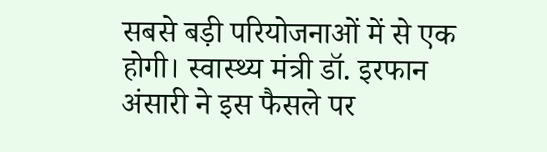सबसे बड़ी परियोजनाओं में से एक होगी। स्वास्थ्य मंत्री डॉ. इरफान अंसारी ने इस फैसले पर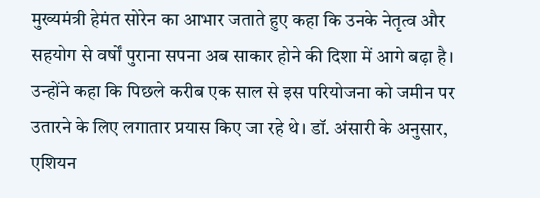मुख्यमंत्री हेमंत सोरेन का आभार जताते हुए कहा कि उनके नेतृत्व और सहयोग से वर्षों पुराना सपना अब साकार होने की दिशा में आगे बढ़ा है। उन्होंने कहा कि पिछले करीब एक साल से इस परियोजना को जमीन पर उतारने के लिए लगातार प्रयास किए जा रहे थे। डॉ. अंसारी के अनुसार, एशियन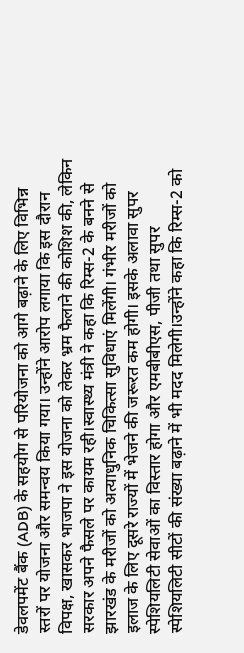डेवलपमेंट बैंक (ADB) के सहयोग से परियोजना को आगे बढ़ाने के लिए विभिन्न स्तरों पर योजना और समन्वय किया गया। उन्होंने आरोप लगाया कि इस दौरान विपक्ष, खासकर भाजपा ने इस योजना को लेकर भ्रम फैलाने की कोशिश की, लेकिन सरकार अपने फैसले पर कायम रही।स्वास्थ्य मंत्री ने कहा कि रिम्स-2 के बनने से झारखंड के मरीजों को अत्याधुनिक चिकित्सा सुविधाएं मिलेंगी। गंभीर मरीजों को इलाज के लिए दूसरे राज्यों में भेजने की जरूरत कम होगी। इसके अलावा सुपर स्पेशियलिटी सेवाओं का विस्तार होगा और एमबीबीएस, पीजी तथा सुपर स्पेशियलिटी सीटों की संख्या बढ़ाने में भी मदद मिलेगी।उन्होंने कहा कि रिम्स-2 को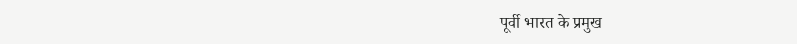पूर्वी भारत के प्रमुख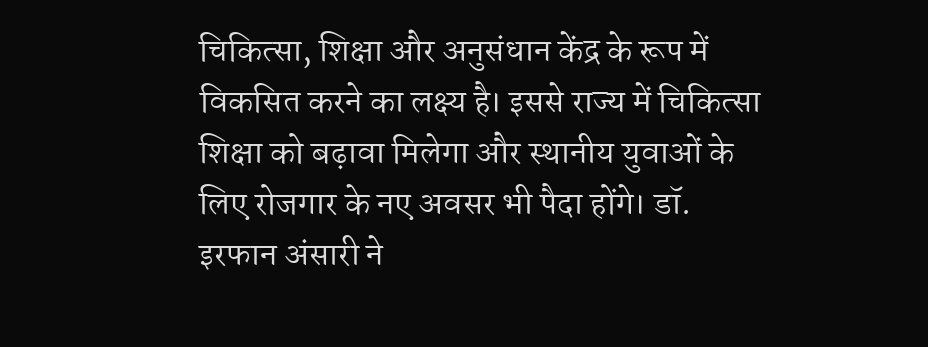चिकित्सा, शिक्षा और अनुसंधान केंद्र के रूप में विकसित करने का लक्ष्य है। इससे राज्य में चिकित्सा शिक्षा को बढ़ावा मिलेगा और स्थानीय युवाओं के लिए रोजगार के नए अवसर भी पैदा होंगे। डॉ. इरफान अंसारी ने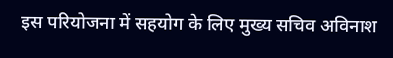इस परियोजना में सहयोग के लिए मुख्य सचिव अविनाश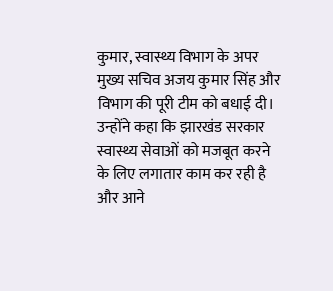कुमार, स्वास्थ्य विभाग के अपर मुख्य सचिव अजय कुमार सिंह और विभाग की पूरी टीम को बधाई दी। उन्होंने कहा कि झारखंड सरकार स्वास्थ्य सेवाओं को मजबूत करने के लिए लगातार काम कर रही है और आने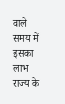वाले समय में इसका लाभ राज्य के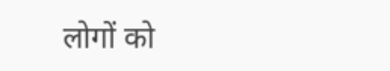लोगों को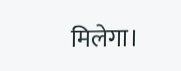मिलेगा।